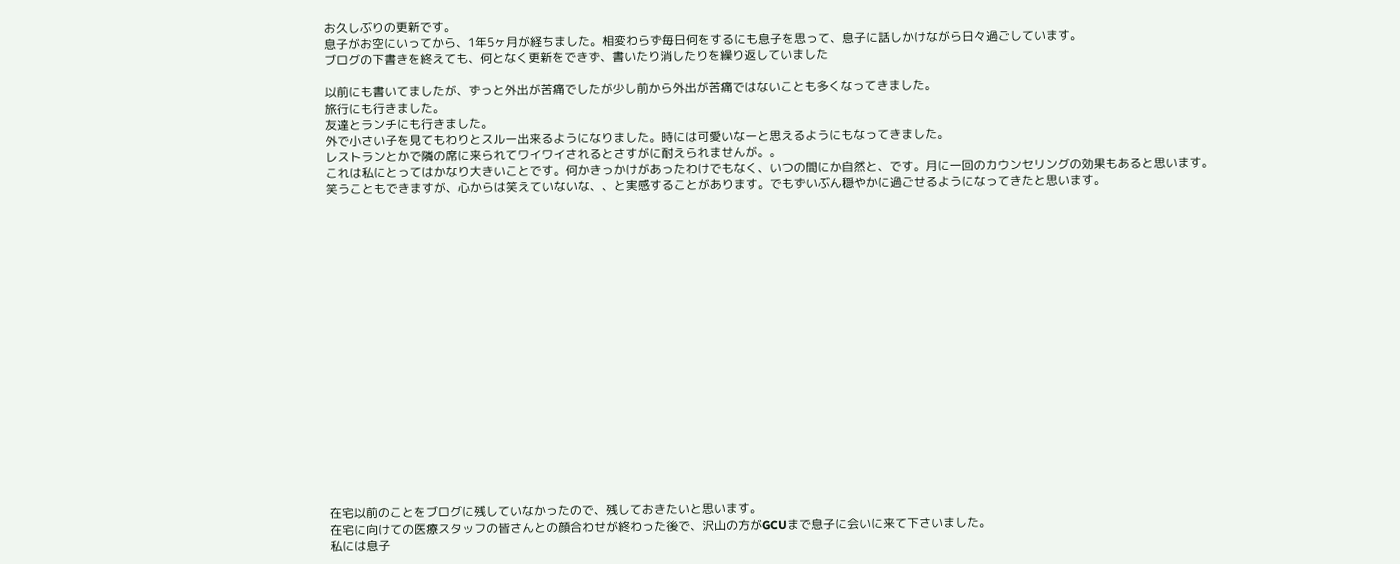お久しぶりの更新です。
息子がお空にいってから、1年5ヶ月が経ちました。相変わらず毎日何をするにも息子を思って、息子に話しかけながら日々過ごしています。
ブログの下書きを終えても、何となく更新をできず、書いたり消したりを繰り返していました

以前にも書いてましたが、ずっと外出が苦痛でしたが少し前から外出が苦痛ではないことも多くなってきました。
旅行にも行きました。
友達とランチにも行きました。
外で小さい子を見てもわりとスルー出来るようになりました。時には可愛いなーと思えるようにもなってきました。
レストランとかで隣の席に来られてワイワイされるとさすがに耐えられませんが。。
これは私にとってはかなり大きいことです。何かきっかけがあったわけでもなく、いつの間にか自然と、です。月に一回のカウンセリングの効果もあると思います。
笑うこともできますが、心からは笑えていないな、、と実感することがあります。でもずいぶん穏やかに過ごせるようになってきたと思います。



















在宅以前のことをブログに残していなかったので、残しておきたいと思います。
在宅に向けての医療スタッフの皆さんとの顔合わせが終わった後で、沢山の方がGCUまで息子に会いに来て下さいました。
私には息子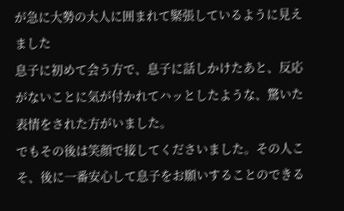が急に大勢の大人に囲まれて緊張しているように見えました
息子に初めて会う方で、息子に話しかけたあと、反応がないことに気が付かれてハッとしたような、驚いた表情をされた方がいました。
でもその後は笑顔で接してくださいました。その人こそ、後に一番安心して息子をお願いすることのできる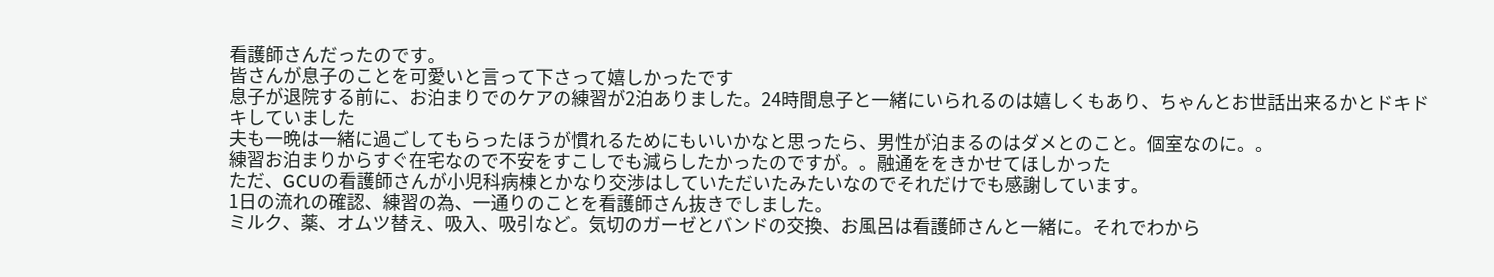看護師さんだったのです。
皆さんが息子のことを可愛いと言って下さって嬉しかったです
息子が退院する前に、お泊まりでのケアの練習が2泊ありました。24時間息子と一緒にいられるのは嬉しくもあり、ちゃんとお世話出来るかとドキドキしていました
夫も一晩は一緒に過ごしてもらったほうが慣れるためにもいいかなと思ったら、男性が泊まるのはダメとのこと。個室なのに。。
練習お泊まりからすぐ在宅なので不安をすこしでも減らしたかったのですが。。融通ををきかせてほしかった
ただ、GCUの看護師さんが小児科病棟とかなり交渉はしていただいたみたいなのでそれだけでも感謝しています。
1日の流れの確認、練習の為、一通りのことを看護師さん抜きでしました。
ミルク、薬、オムツ替え、吸入、吸引など。気切のガーゼとバンドの交換、お風呂は看護師さんと一緒に。それでわから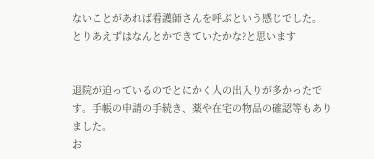ないことがあれば看護師さんを呼ぶという感じでした。
とりあえずはなんとかできていたかな?と思います


退院が迫っているのでとにかく人の出入りが多かったです。手帳の申請の手続き、薬や在宅の物品の確認等もありました。
お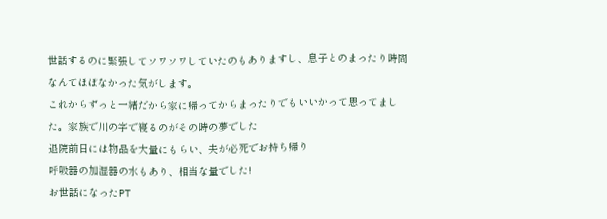世話するのに緊張してソワソワしていたのもありますし、息子とのまったり時間なんてほぼなかった気がします。
これからずっと一緒だから家に帰ってからまったりでもいいかって思ってました。家族で川の字で寝るのがその時の夢でした
退院前日には物品を大量にもらい、夫が必死でお持ち帰り
呼吸器の加湿器の水もあり、相当な量でした!
お世話になったPT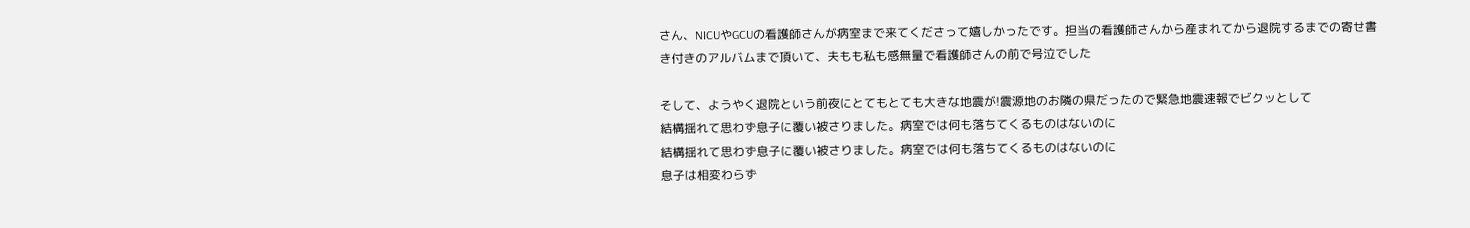さん、NICUやGCUの看護師さんが病室まで来てくださって嬉しかったです。担当の看護師さんから産まれてから退院するまでの寄せ書き付きのアルバムまで頂いて、夫もも私も感無量で看護師さんの前で号泣でした

そして、ようやく退院という前夜にとてもとても大きな地震が!震源地のお隣の県だったので緊急地震速報でビクッとして
結構揺れて思わず息子に覆い被さりました。病室では何も落ちてくるものはないのに
結構揺れて思わず息子に覆い被さりました。病室では何も落ちてくるものはないのに
息子は相変わらず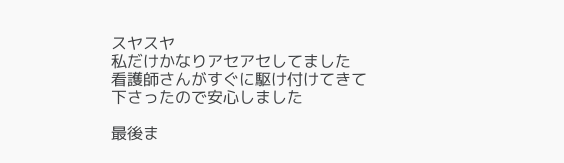スヤスヤ
私だけかなりアセアセしてました
看護師さんがすぐに駆け付けてきて下さったので安心しました

最後ま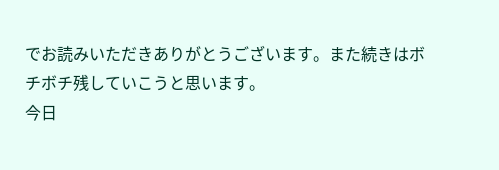でお読みいただきありがとうございます。また続きはボチボチ残していこうと思います。
今日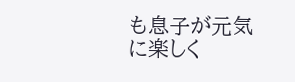も息子が元気に楽しく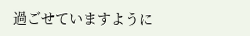過ごせていますように